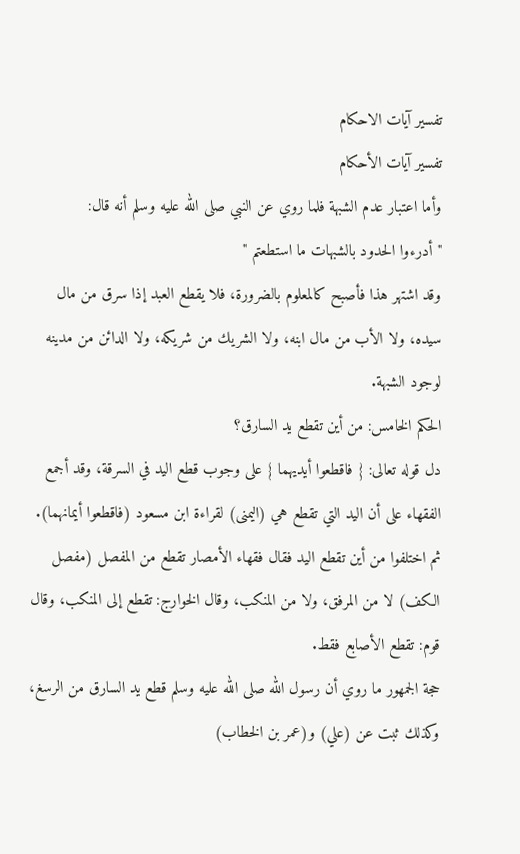تفسیر آیات الاحکام
تفسير آيات الأحكام
وأما اعتبار عدم الشبهة فلما روي عن النبي صلى الله عليه وسلم أنه قال:
" أدرءوا الحدود بالشبهات ما استطعتم "
وقد اشتهر هذا فأصبح كالمعلوم بالضرورة، فلا يقطع العبد إذا سرق من مال سيده، ولا الأب من مال ابنه، ولا الشريك من شريكه، ولا الدائن من مدينه لوجود الشبهة.
الحكم الخامس: من أين تقطع يد السارق؟
دل قوله تعالى: { فاقطعوا أيديهما } على وجوب قطع اليد في السرقة، وقد أجمع الفقهاء على أن اليد التي تقطع هي (اليمنى) لقراءة ابن مسعود (فاقطعوا أيمانهما).
ثم اختلفوا من أين تقطع اليد فقال فقهاء الأمصار تقطع من المفصل (مفصل الكف) لا من المرفق، ولا من المنكب، وقال الخوارج: تقطع إلى المنكب، وقال قوم: تقطع الأصابع فقط.
حجة الجمهور ما روي أن رسول الله صلى الله عليه وسلم قطع يد السارق من الرسغ، وكذلك ثبت عن (علي) و(عمر بن الخطاب)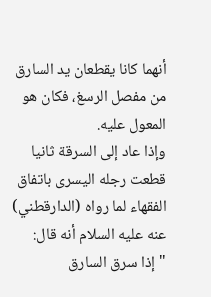أنهما كانا يقطعان يد السارق من مفصل الرسغ، فكان هو المعول عليه.
وإذا عاد إلى السرقة ثانيا قطعت رجله اليسرى باتفاق الفقهاء لما رواه (الدارقطني) عنه عليه السلام أنه قال:
" إذا سرق السارق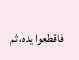فاقطعوا يده، ثم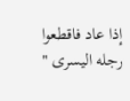إذا عاد فاقطعوا رجله اليسرى "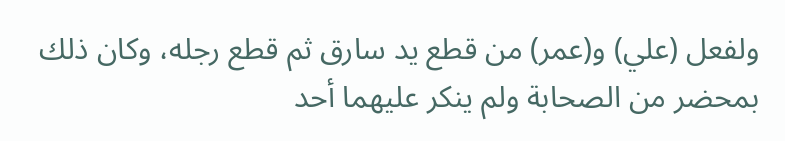ولفعل (علي) و(عمر) من قطع يد سارق ثم قطع رجله، وكان ذلك بمحضر من الصحابة ولم ينكر عليهما أحد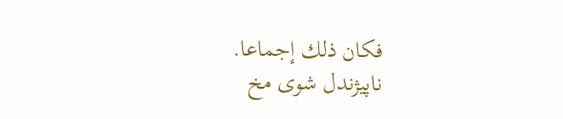فكان ذلك إجماعا.
ناپیژندل شوی مخ